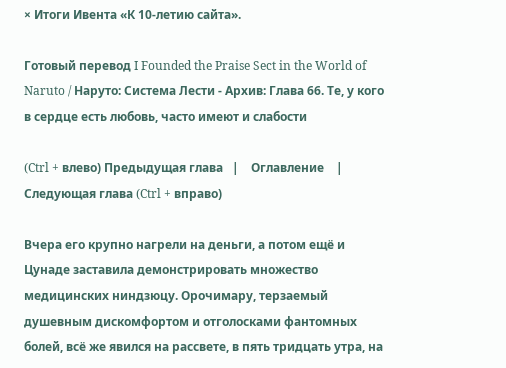× Итоги Ивента «К 10-летию сайта».

Готовый перевод I Founded the Praise Sect in the World of Naruto / Наруто: Система Лести - Архив: Глава 66. Те, у кого в сердце есть любовь, часто имеют и слабости

(Ctrl + влево) Предыдущая глава   |    Оглавление    |   Следующая глава (Ctrl + вправо)

Вчера его крупно нагрели на деньги, а потом ещё и Цунаде заставила демонстрировать множество медицинских ниндзюцу. Орочимару, терзаемый душевным дискомфортом и отголосками фантомных болей, всё же явился на рассвете, в пять тридцать утра, на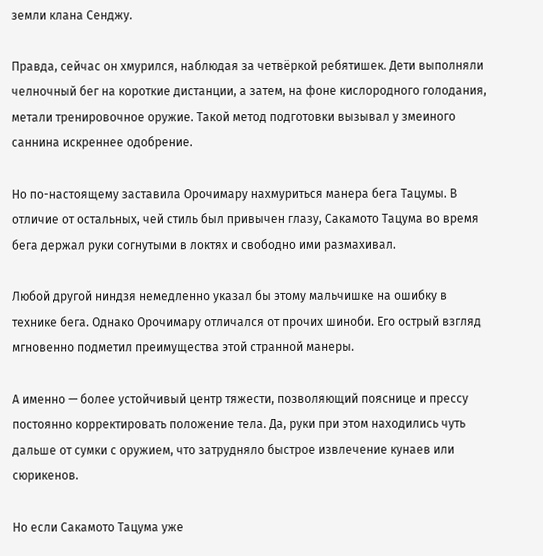земли клана Сенджу.

Правда, сейчас он хмурился, наблюдая за четвёркой ребятишек. Дети выполняли челночный бег на короткие дистанции, а затем, на фоне кислородного голодания, метали тренировочное оружие. Такой метод подготовки вызывал у змеиного саннина искреннее одобрение.

Но по-настоящему заставила Орочимару нахмуриться манера бега Тацумы. В отличие от остальных, чей стиль был привычен глазу, Сакамото Тацума во время бега держал руки согнутыми в локтях и свободно ими размахивал.

Любой другой ниндзя немедленно указал бы этому мальчишке на ошибку в технике бега. Однако Орочимару отличался от прочих шиноби. Его острый взгляд мгновенно подметил преимущества этой странной манеры.

А именно — более устойчивый центр тяжести, позволяющий пояснице и прессу постоянно корректировать положение тела. Да, руки при этом находились чуть дальше от сумки с оружием, что затрудняло быстрое извлечение кунаев или сюрикенов.

Но если Сакамото Тацума уже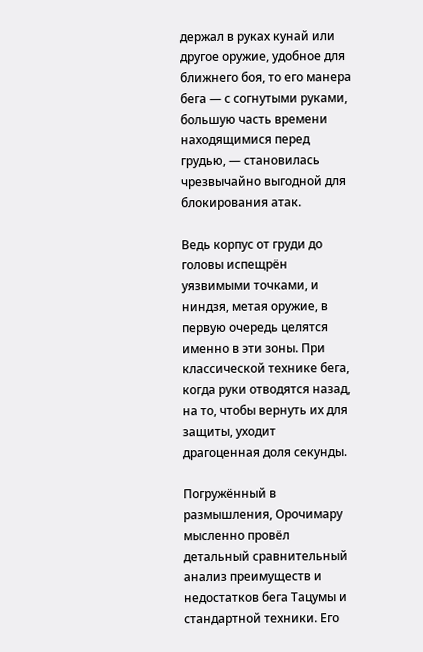держал в руках кунай или другое оружие, удобное для ближнего боя, то его манера бега — с согнутыми руками, большую часть времени находящимися перед грудью, — становилась чрезвычайно выгодной для блокирования атак.

Ведь корпус от груди до головы испещрён уязвимыми точками, и ниндзя, метая оружие, в первую очередь целятся именно в эти зоны. При классической технике бега, когда руки отводятся назад, на то, чтобы вернуть их для защиты, уходит драгоценная доля секунды.

Погружённый в размышления, Орочимару мысленно провёл детальный сравнительный анализ преимуществ и недостатков бега Тацумы и стандартной техники. Его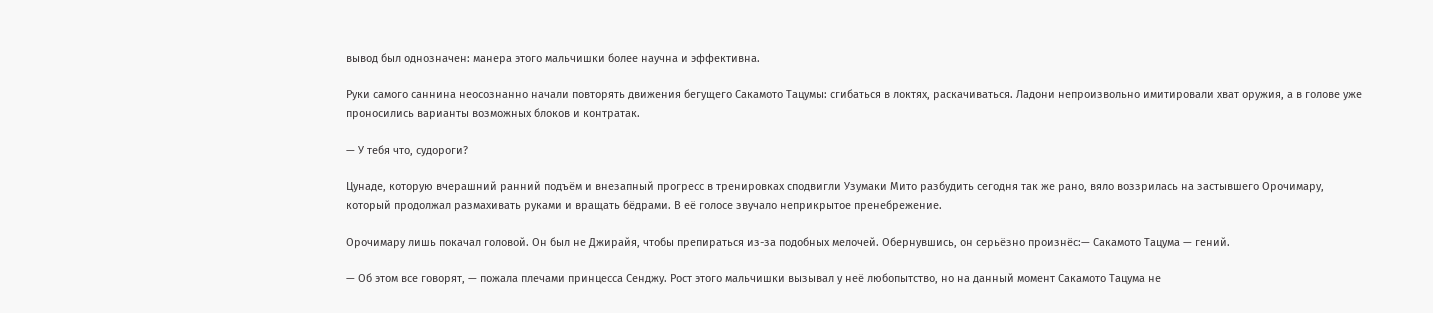вывод был однозначен: манера этого мальчишки более научна и эффективна.

Руки самого саннина неосознанно начали повторять движения бегущего Сакамото Тацумы: сгибаться в локтях, раскачиваться. Ладони непроизвольно имитировали хват оружия, а в голове уже проносились варианты возможных блоков и контратак.

— У тебя что, судороги?

Цунаде, которую вчерашний ранний подъём и внезапный прогресс в тренировках сподвигли Узумаки Мито разбудить сегодня так же рано, вяло воззрилась на застывшего Орочимару, который продолжал размахивать руками и вращать бёдрами. В её голосе звучало неприкрытое пренебрежение.

Орочимару лишь покачал головой. Он был не Джирайя, чтобы препираться из-за подобных мелочей. Обернувшись, он серьёзно произнёс:— Сакамото Тацума — гений.

— Об этом все говорят, — пожала плечами принцесса Сенджу. Рост этого мальчишки вызывал у неё любопытство, но на данный момент Сакамото Тацума не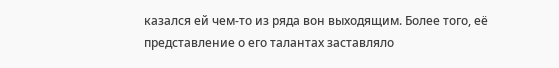казался ей чем-то из ряда вон выходящим. Более того, её представление о его талантах заставляло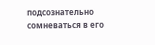подсознательно сомневаться в его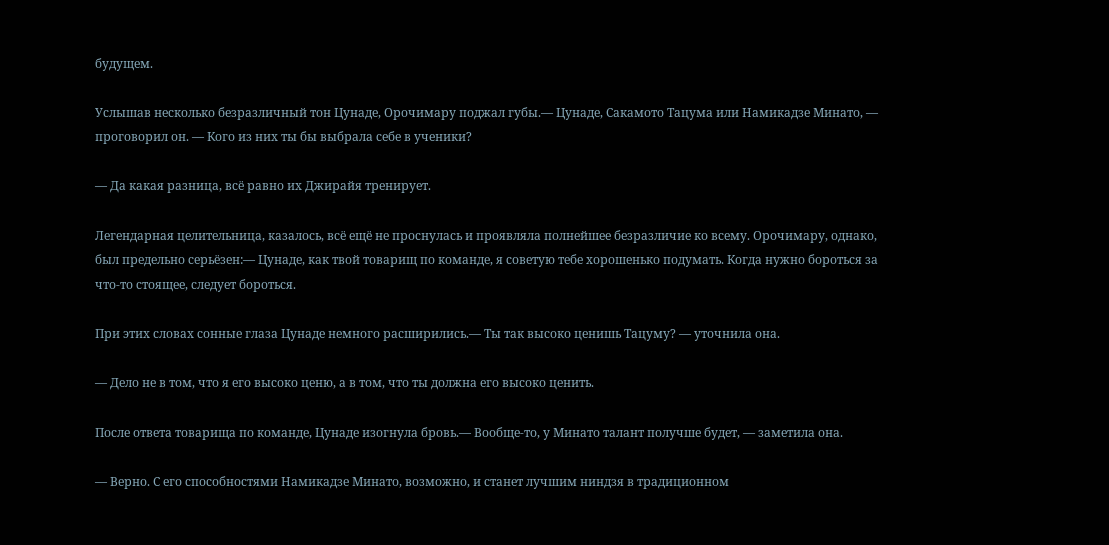будущем.

Услышав несколько безразличный тон Цунаде, Орочимару поджал губы.— Цунаде, Сакамото Тацума или Намикадзе Минато, — проговорил он. — Кого из них ты бы выбрала себе в ученики?

— Да какая разница, всё равно их Джирайя тренирует.

Легендарная целительница, казалось, всё ещё не проснулась и проявляла полнейшее безразличие ко всему. Орочимару, однако, был предельно серьёзен:— Цунаде, как твой товарищ по команде, я советую тебе хорошенько подумать. Когда нужно бороться за что-то стоящее, следует бороться.

При этих словах сонные глаза Цунаде немного расширились.— Ты так высоко ценишь Тацуму? — уточнила она.

— Дело не в том, что я его высоко ценю, а в том, что ты должна его высоко ценить.

После ответа товарища по команде, Цунаде изогнула бровь.— Вообще-то, у Минато талант получше будет, — заметила она.

— Верно. С его способностями Намикадзе Минато, возможно, и станет лучшим ниндзя в традиционном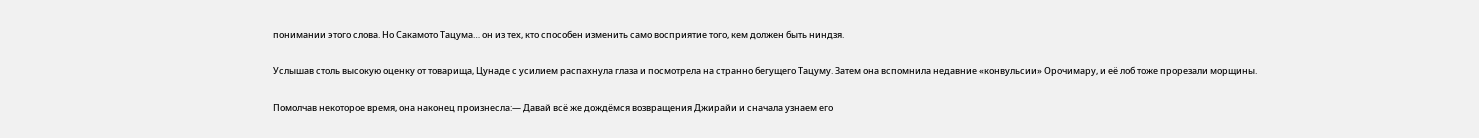понимании этого слова. Но Сакамото Тацума… он из тех, кто способен изменить само восприятие того, кем должен быть ниндзя.

Услышав столь высокую оценку от товарища, Цунаде с усилием распахнула глаза и посмотрела на странно бегущего Тацуму. Затем она вспомнила недавние «конвульсии» Орочимару, и её лоб тоже прорезали морщины.

Помолчав некоторое время, она наконец произнесла:— Давай всё же дождёмся возвращения Джирайи и сначала узнаем его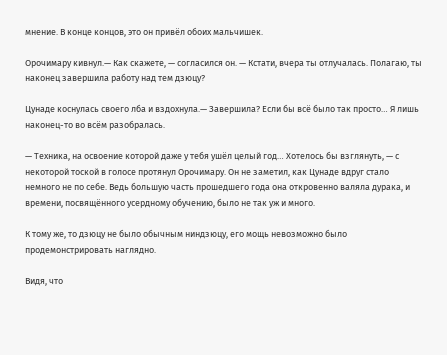мнение. В конце концов, это он привёл обоих мальчишек.

Орочимару кивнул.— Как скажете, — согласился он. — Кстати, вчера ты отлучалась. Полагаю, ты наконец завершила работу над тем дзюцу?

Цунаде коснулась своего лба и вздохнула.— Завершила? Если бы всё было так просто… Я лишь наконец-то во всём разобралась.

— Техника, на освоение которой даже у тебя ушёл целый год… Хотелось бы взглянуть, — с некоторой тоской в голосе протянул Орочимару. Он не заметил, как Цунаде вдруг стало немного не по себе. Ведь большую часть прошедшего года она откровенно валяла дурака, и времени, посвящённого усердному обучению, было не так уж и много.

К тому же, то дзюцу не было обычным ниндзюцу, его мощь невозможно было продемонстрировать наглядно.

Видя, что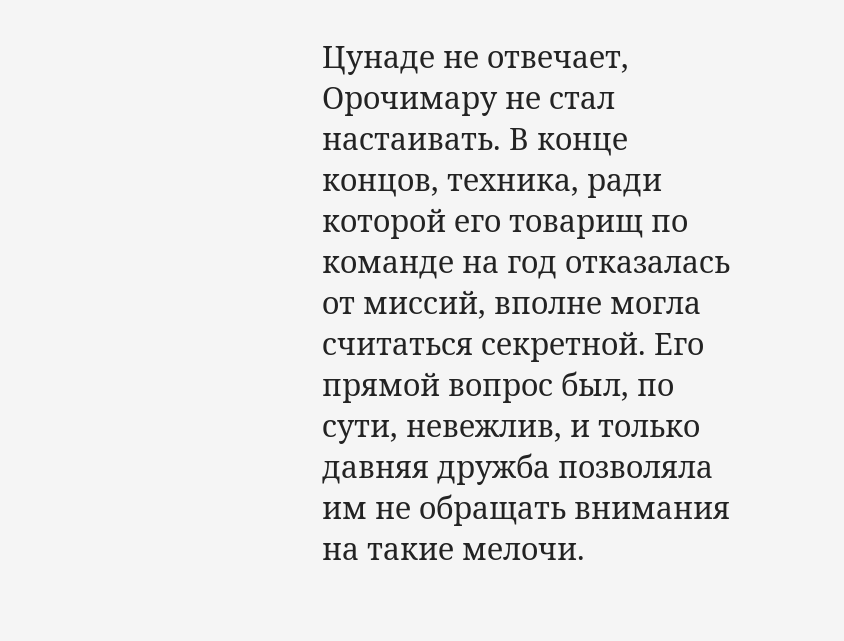Цунаде не отвечает, Орочимару не стал настаивать. В конце концов, техника, ради которой его товарищ по команде на год отказалась от миссий, вполне могла считаться секретной. Его прямой вопрос был, по сути, невежлив, и только давняя дружба позволяла им не обращать внимания на такие мелочи.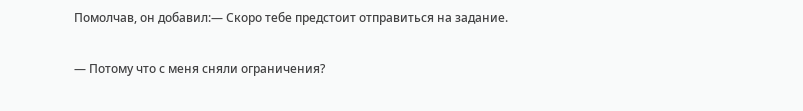Помолчав, он добавил:— Скоро тебе предстоит отправиться на задание.

— Потому что с меня сняли ограничения?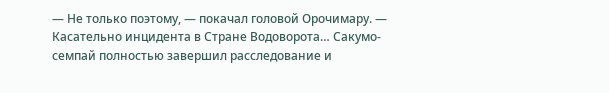— Не только поэтому, — покачал головой Орочимару. — Касательно инцидента в Стране Водоворота… Сакумо-семпай полностью завершил расследование и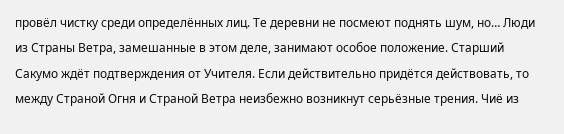провёл чистку среди определённых лиц. Те деревни не посмеют поднять шум, но… Люди из Страны Ветра, замешанные в этом деле, занимают особое положение. Старший Сакумо ждёт подтверждения от Учителя. Если действительно придётся действовать, то между Страной Огня и Страной Ветра неизбежно возникнут серьёзные трения. Чиё из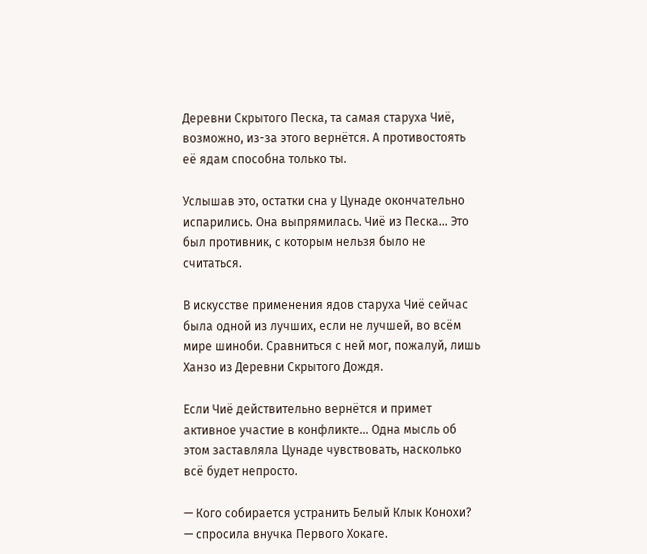Деревни Скрытого Песка, та самая старуха Чиё, возможно, из-за этого вернётся. А противостоять её ядам способна только ты.

Услышав это, остатки сна у Цунаде окончательно испарились. Она выпрямилась. Чиё из Песка… Это был противник, с которым нельзя было не считаться.

В искусстве применения ядов старуха Чиё сейчас была одной из лучших, если не лучшей, во всём мире шиноби. Сравниться с ней мог, пожалуй, лишь Ханзо из Деревни Скрытого Дождя.

Если Чиё действительно вернётся и примет активное участие в конфликте… Одна мысль об этом заставляла Цунаде чувствовать, насколько всё будет непросто.

— Кого собирается устранить Белый Клык Конохи? — спросила внучка Первого Хокаге.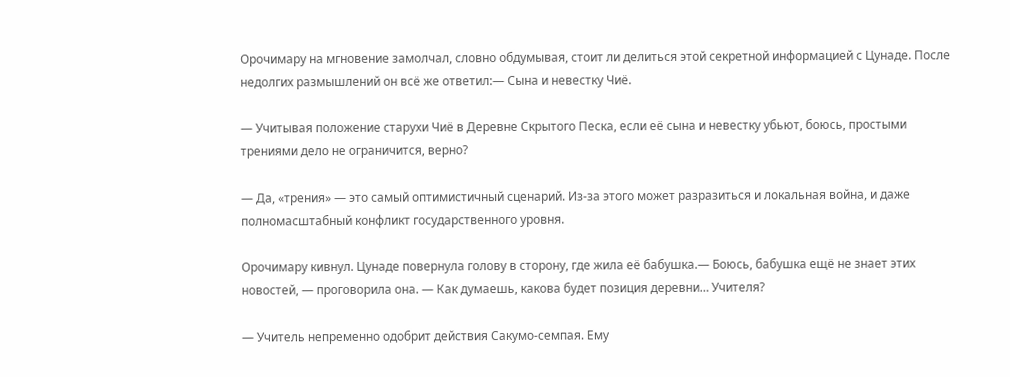Орочимару на мгновение замолчал, словно обдумывая, стоит ли делиться этой секретной информацией с Цунаде. После недолгих размышлений он всё же ответил:— Сына и невестку Чиё.

— Учитывая положение старухи Чиё в Деревне Скрытого Песка, если её сына и невестку убьют, боюсь, простыми трениями дело не ограничится, верно?

— Да, «трения» — это самый оптимистичный сценарий. Из-за этого может разразиться и локальная война, и даже полномасштабный конфликт государственного уровня.

Орочимару кивнул. Цунаде повернула голову в сторону, где жила её бабушка.— Боюсь, бабушка ещё не знает этих новостей, — проговорила она. — Как думаешь, какова будет позиция деревни… Учителя?

— Учитель непременно одобрит действия Сакумо-семпая. Ему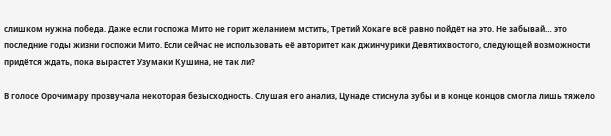слишком нужна победа. Даже если госпожа Мито не горит желанием мстить, Третий Хокаге всё равно пойдёт на это. Не забывай… это последние годы жизни госпожи Мито. Если сейчас не использовать её авторитет как джинчурики Девятихвостого, следующей возможности придётся ждать, пока вырастет Узумаки Кушина, не так ли?

В голосе Орочимару прозвучала некоторая безысходность. Слушая его анализ, Цунаде стиснула зубы и в конце концов смогла лишь тяжело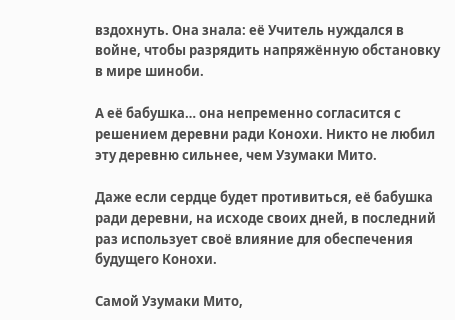вздохнуть. Она знала: её Учитель нуждался в войне, чтобы разрядить напряжённую обстановку в мире шиноби.

А её бабушка… она непременно согласится с решением деревни ради Конохи. Никто не любил эту деревню сильнее, чем Узумаки Мито.

Даже если сердце будет противиться, её бабушка ради деревни, на исходе своих дней, в последний раз использует своё влияние для обеспечения будущего Конохи.

Самой Узумаки Мито,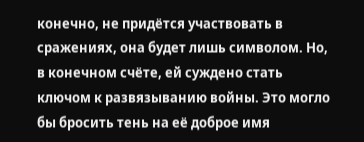конечно, не придётся участвовать в сражениях, она будет лишь символом. Но, в конечном счёте, ей суждено стать ключом к развязыванию войны. Это могло бы бросить тень на её доброе имя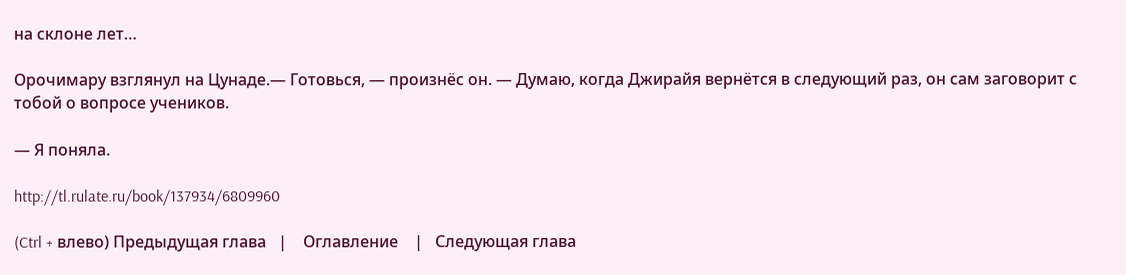на склоне лет…

Орочимару взглянул на Цунаде.— Готовься, — произнёс он. — Думаю, когда Джирайя вернётся в следующий раз, он сам заговорит с тобой о вопросе учеников.

— Я поняла.

http://tl.rulate.ru/book/137934/6809960

(Ctrl + влево) Предыдущая глава   |    Оглавление    |   Следующая глава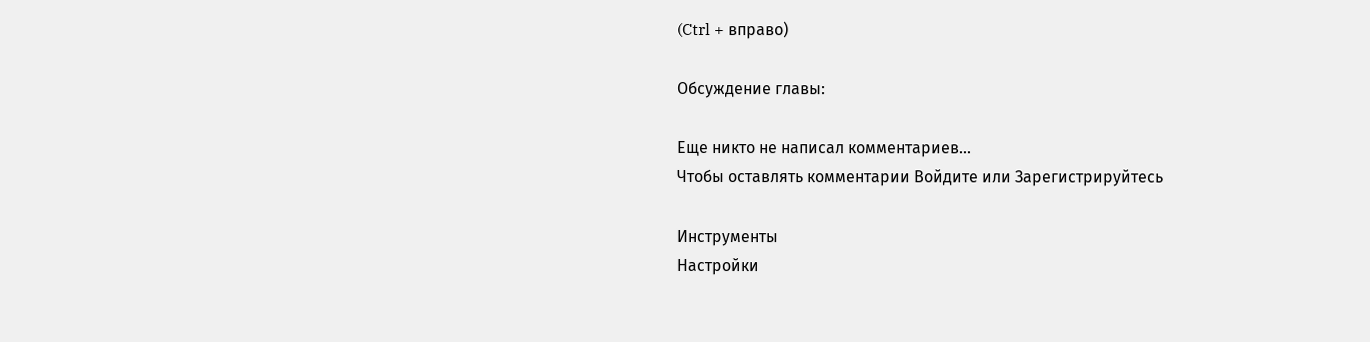(Ctrl + вправо)

Обсуждение главы:

Еще никто не написал комментариев...
Чтобы оставлять комментарии Войдите или Зарегистрируйтесь

Инструменты
Настройки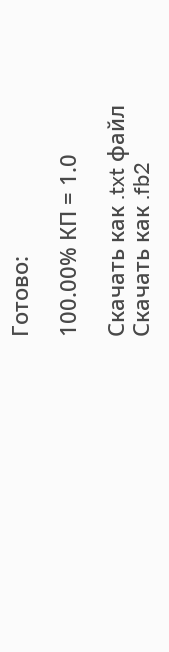Готово:

100.00% КП = 1.0

Скачать как .txt файл
Скачать как .fb2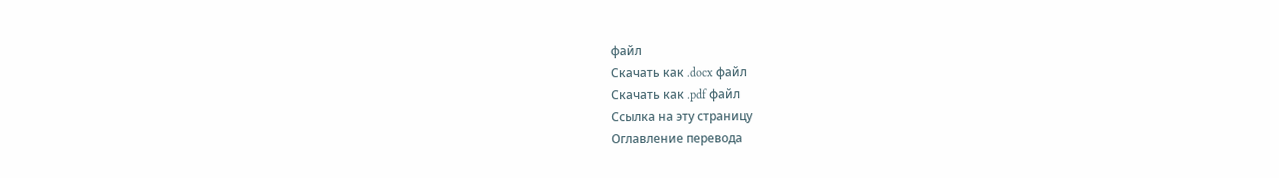файл
Скачать как .docx файл
Скачать как .pdf файл
Ссылка на эту страницу
Оглавление перевода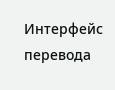Интерфейс перевода